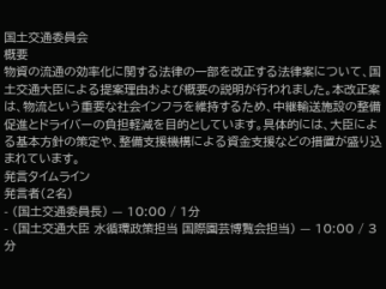国土交通委員会
概要
物資の流通の効率化に関する法律の一部を改正する法律案について、国土交通大臣による提案理由および概要の説明が行われました。本改正案は、物流という重要な社会インフラを維持するため、中継輸送施設の整備促進とドライバーの負担軽減を目的としています。具体的には、大臣による基本方針の策定や、整備支援機構による資金支援などの措置が盛り込まれています。
発言タイムライン
発言者(2名)
- (国土交通委員長) — 10:00 / 1分
- (国土交通大臣 水循環政策担当 国際園芸博覧会担当) — 10:00 / 3分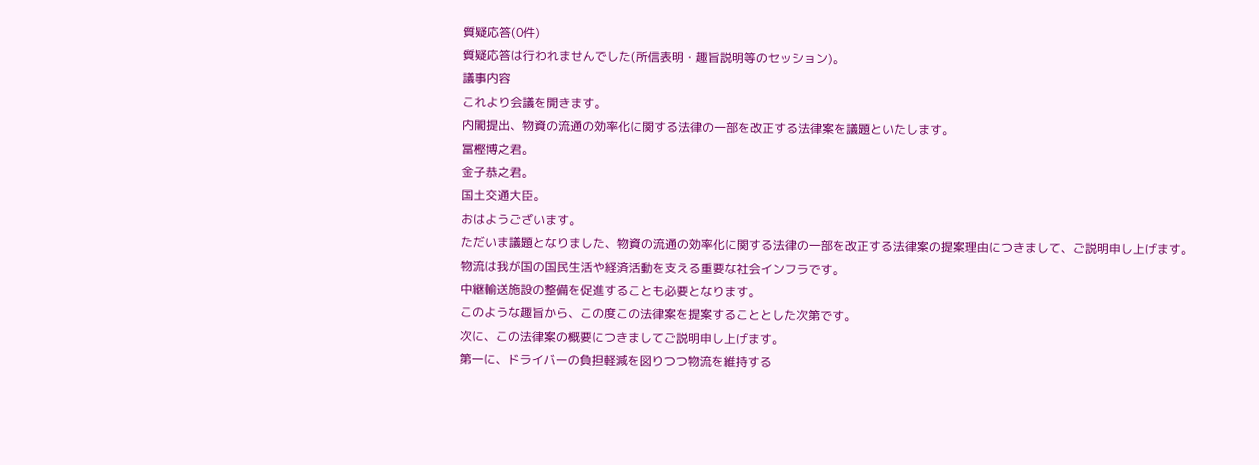質疑応答(0件)
質疑応答は行われませんでした(所信表明・趣旨説明等のセッション)。
議事内容
これより会議を開きます。
内閣提出、物資の流通の効率化に関する法律の一部を改正する法律案を議題といたします。
冨樫博之君。
金子恭之君。
国土交通大臣。
おはようございます。
ただいま議題となりました、物資の流通の効率化に関する法律の一部を改正する法律案の提案理由につきまして、ご説明申し上げます。
物流は我が国の国民生活や経済活動を支える重要な社会インフラです。
中継輸送施設の整備を促進することも必要となります。
このような趣旨から、この度この法律案を提案することとした次第です。
次に、この法律案の概要につきましてご説明申し上げます。
第一に、ドライバーの負担軽減を図りつつ物流を維持する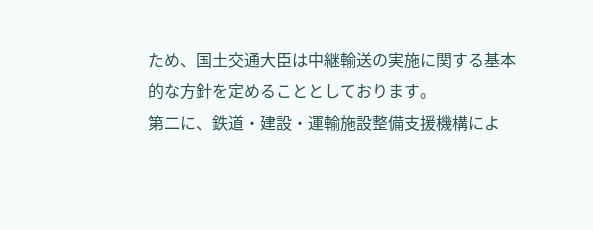ため、国土交通大臣は中継輸送の実施に関する基本的な方針を定めることとしております。
第二に、鉄道・建設・運輸施設整備支援機構によ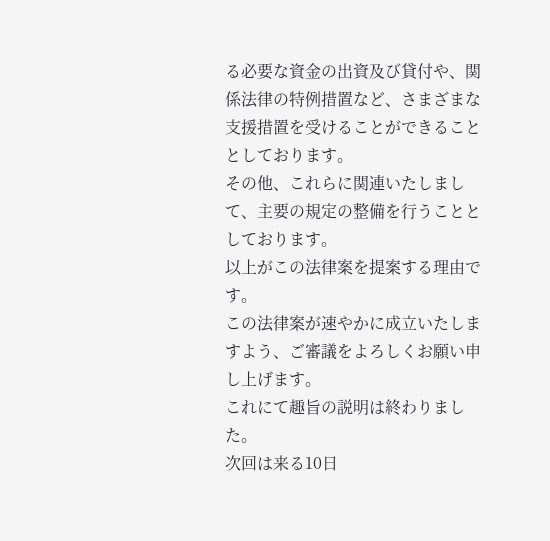る必要な資金の出資及び貸付や、関係法律の特例措置など、さまざまな支援措置を受けることができることとしております。
その他、これらに関連いたしまして、主要の規定の整備を行うこととしております。
以上がこの法律案を提案する理由です。
この法律案が速やかに成立いたしますよう、ご審議をよろしくお願い申し上げます。
これにて趣旨の説明は終わりました。
次回は来る10日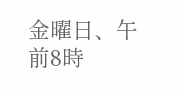金曜日、午前8時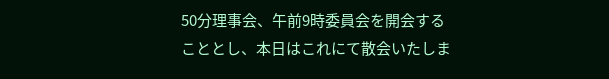50分理事会、午前9時委員会を開会することとし、本日はこれにて散会いたしま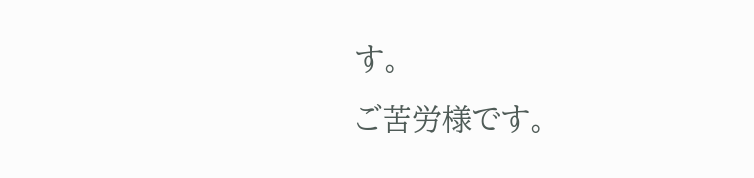す。
ご苦労様です。